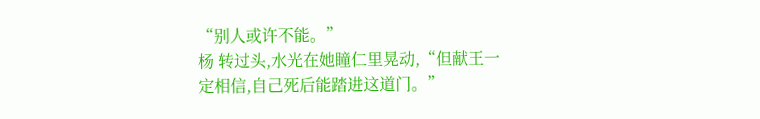“别人或许不能。”
杨 转过头,水光在她瞳仁里晃动,“但献王一定相信,自己死后能踏进这道门。”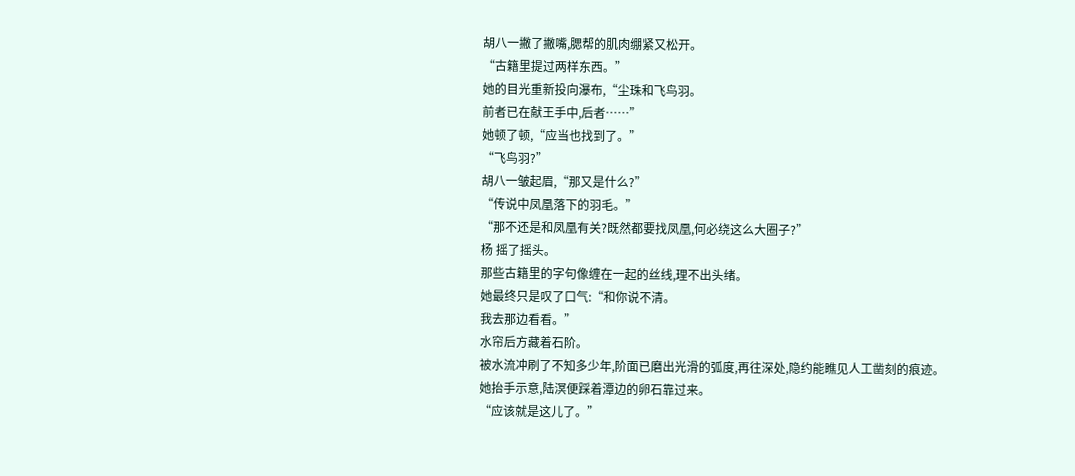胡八一撇了撇嘴,腮帮的肌肉绷紧又松开。
“古籍里提过两样东西。”
她的目光重新投向瀑布,“尘珠和飞鸟羽。
前者已在献王手中,后者……”
她顿了顿,“应当也找到了。”
“飞鸟羽?”
胡八一皱起眉,“那又是什么?”
“传说中凤凰落下的羽毛。”
“那不还是和凤凰有关?既然都要找凤凰,何必绕这么大圈子?”
杨 摇了摇头。
那些古籍里的字句像缠在一起的丝线,理不出头绪。
她最终只是叹了口气:“和你说不清。
我去那边看看。”
水帘后方藏着石阶。
被水流冲刷了不知多少年,阶面已磨出光滑的弧度,再往深处,隐约能瞧见人工凿刻的痕迹。
她抬手示意,陆溟便踩着潭边的卵石靠过来。
“应该就是这儿了。”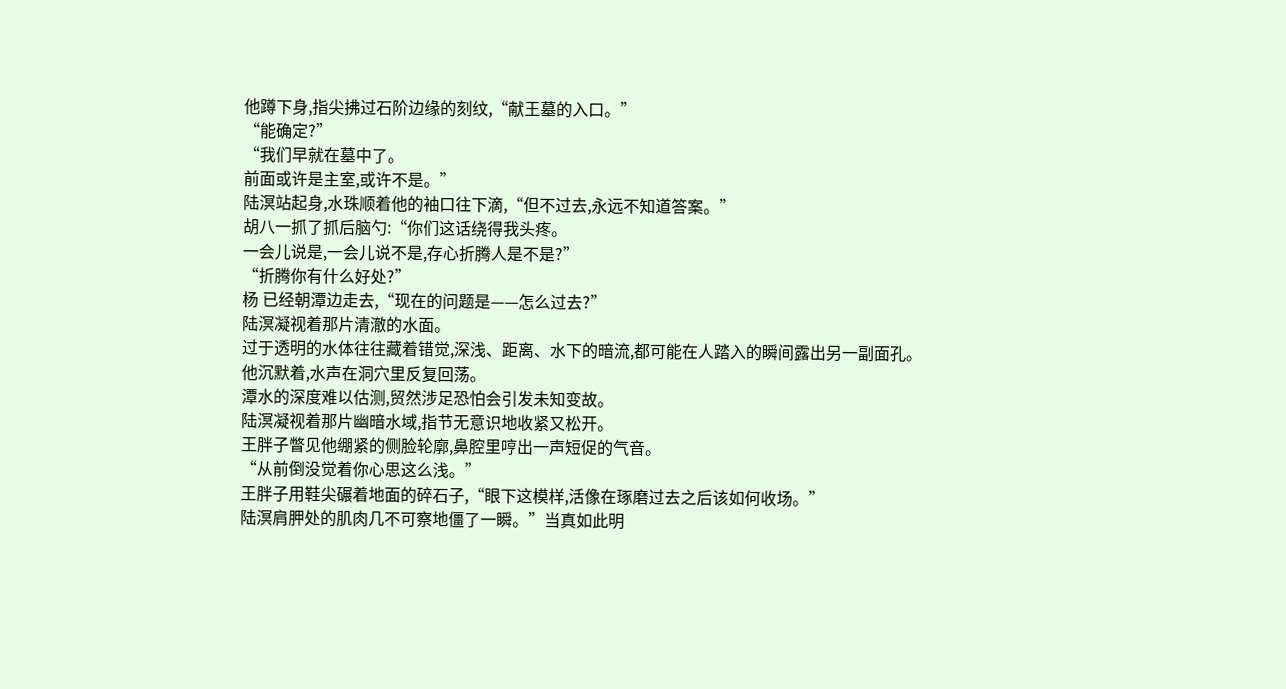他蹲下身,指尖拂过石阶边缘的刻纹,“献王墓的入口。”
“能确定?”
“我们早就在墓中了。
前面或许是主室,或许不是。”
陆溟站起身,水珠顺着他的袖口往下滴,“但不过去,永远不知道答案。”
胡八一抓了抓后脑勺:“你们这话绕得我头疼。
一会儿说是,一会儿说不是,存心折腾人是不是?”
“折腾你有什么好处?”
杨 已经朝潭边走去,“现在的问题是——怎么过去?”
陆溟凝视着那片清澈的水面。
过于透明的水体往往藏着错觉,深浅、距离、水下的暗流,都可能在人踏入的瞬间露出另一副面孔。
他沉默着,水声在洞穴里反复回荡。
潭水的深度难以估测,贸然涉足恐怕会引发未知变故。
陆溟凝视着那片幽暗水域,指节无意识地收紧又松开。
王胖子瞥见他绷紧的侧脸轮廓,鼻腔里哼出一声短促的气音。
“从前倒没觉着你心思这么浅。”
王胖子用鞋尖碾着地面的碎石子,“眼下这模样,活像在琢磨过去之后该如何收场。”
陆溟肩胛处的肌肉几不可察地僵了一瞬。”当真如此明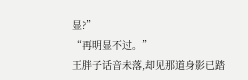显?”
“再明显不过。”
王胖子话音未落,却见那道身影已踏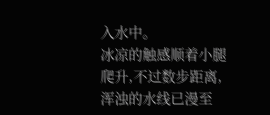入水中。
冰凉的触感顺着小腿爬升,不过数步距离,浑浊的水线已漫至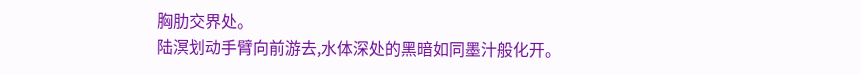胸肋交界处。
陆溟划动手臂向前游去,水体深处的黑暗如同墨汁般化开。